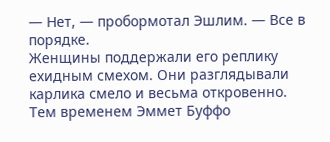— Нет, — пробормотал Эшлим. — Все в порядке.
Женщины поддержали его реплику ехидным смехом. Они разглядывали карлика смело и весьма откровенно.
Тем временем Эммет Буффо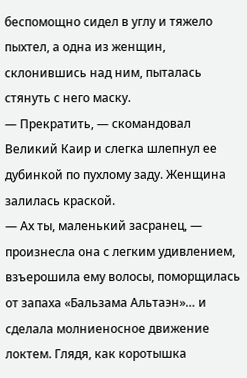беспомощно сидел в углу и тяжело пыхтел, а одна из женщин, склонившись над ним, пыталась стянуть с него маску.
— Прекратить, — скомандовал Великий Каир и слегка шлепнул ее дубинкой по пухлому заду. Женщина залилась краской.
— Ах ты, маленький засранец, — произнесла она с легким удивлением, взъерошила ему волосы, поморщилась от запаха «Бальзама Альтаэн»… и сделала молниеносное движение локтем. Глядя, как коротышка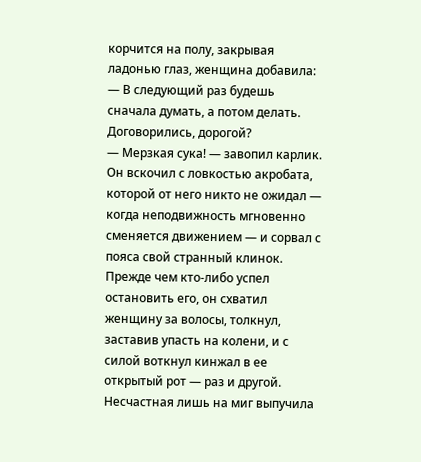корчится на полу, закрывая ладонью глаз, женщина добавила:
— В следующий раз будешь сначала думать, а потом делать. Договорились, дорогой?
— Мерзкая сука! — завопил карлик. Он вскочил с ловкостью акробата, которой от него никто не ожидал — когда неподвижность мгновенно сменяется движением — и сорвал с пояса свой странный клинок. Прежде чем кто-либо успел остановить его, он схватил женщину за волосы, толкнул, заставив упасть на колени, и с силой воткнул кинжал в ее открытый рот — раз и другой.
Несчастная лишь на миг выпучила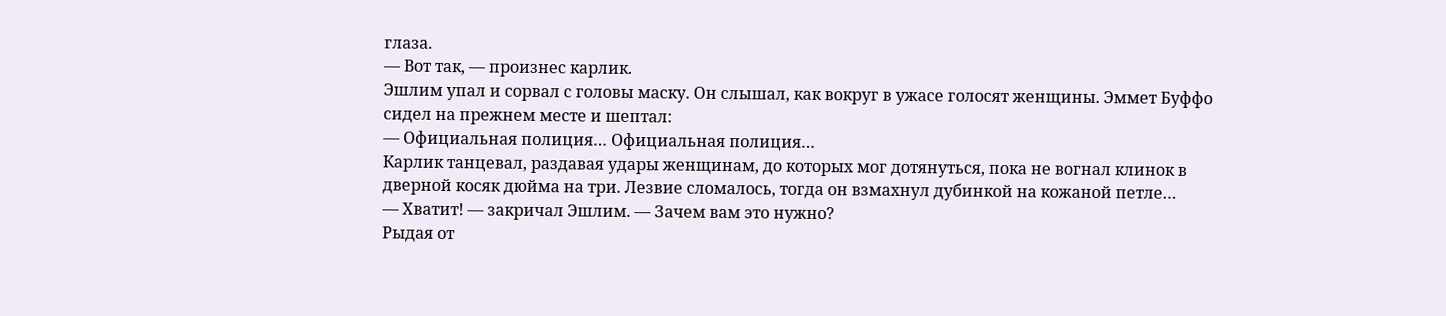глаза.
— Вот так, — произнес карлик.
Эшлим упал и сорвал с головы маску. Он слышал, как вокруг в ужасе голосят женщины. Эммет Буффо сидел на прежнем месте и шептал:
— Официальная полиция… Официальная полиция…
Карлик танцевал, раздавая удары женщинам, до которых мог дотянуться, пока не вогнал клинок в дверной косяк дюйма на три. Лезвие сломалось, тогда он взмахнул дубинкой на кожаной петле…
— Хватит! — закричал Эшлим. — Зачем вам это нужно?
Рыдая от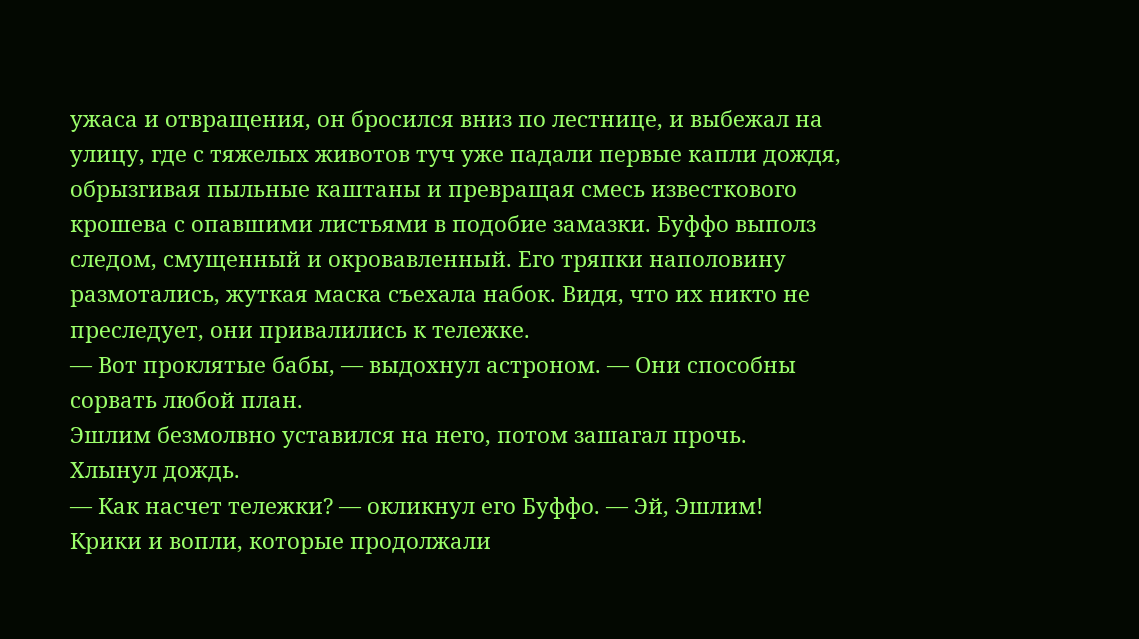ужаса и отвращения, он бросился вниз по лестнице, и выбежал на улицу, где с тяжелых животов туч уже падали первые капли дождя, обрызгивая пыльные каштаны и превращая смесь известкового крошева с опавшими листьями в подобие замазки. Буффо выполз следом, смущенный и окровавленный. Его тряпки наполовину размотались, жуткая маска съехала набок. Видя, что их никто не преследует, они привалились к тележке.
— Вот проклятые бабы, — выдохнул астроном. — Они способны сорвать любой план.
Эшлим безмолвно уставился на него, потом зашагал прочь.
Хлынул дождь.
— Как насчет тележки? — окликнул его Буффо. — Эй, Эшлим!
Крики и вопли, которые продолжали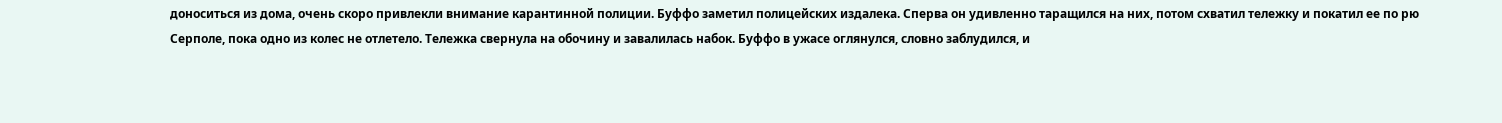доноситься из дома, очень скоро привлекли внимание карантинной полиции. Буффо заметил полицейских издалека. Сперва он удивленно таращился на них, потом схватил тележку и покатил ее по рю Серполе, пока одно из колес не отлетело. Тележка свернула на обочину и завалилась набок. Буффо в ужасе оглянулся, словно заблудился, и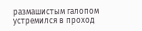размашистым галопом устремился в проход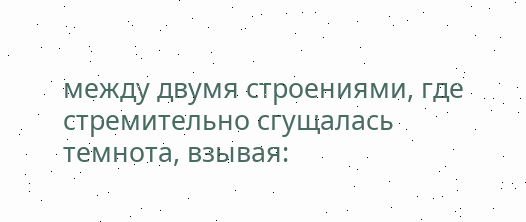между двумя строениями, где стремительно сгущалась темнота, взывая: